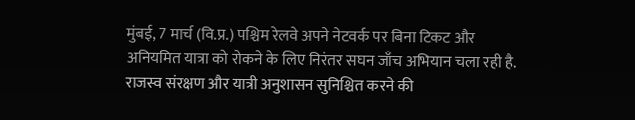मुंबई, 7 मार्च (वि.प्र.) पश्चिम रेलवे अपने नेटवर्क पर बिना टिकट और अनियमित यात्रा को रोकने के लिए निरंतर सघन जाँच अभियान चला रही है. राजस्व संरक्षण और यात्री अनुशासन सुनिश्चित करने की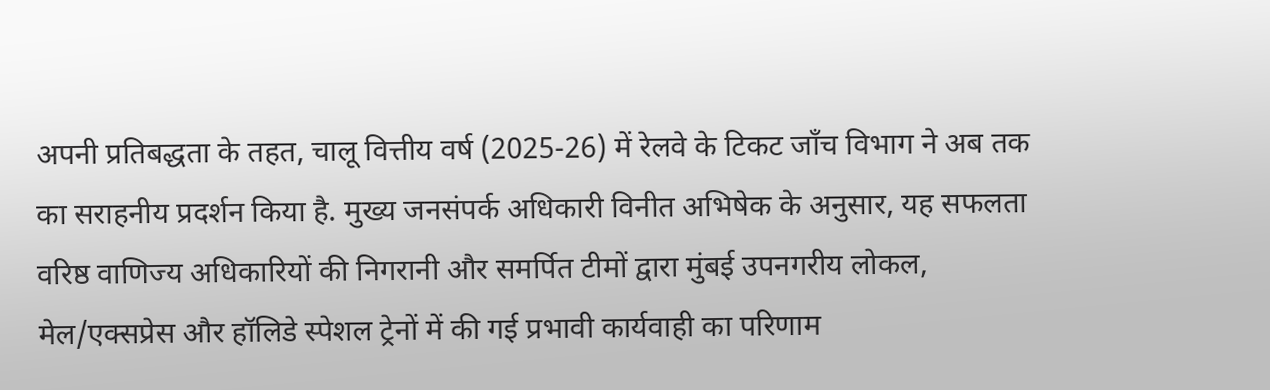अपनी प्रतिबद्धता के तहत, चालू वित्तीय वर्ष (2025-26) में रेलवे के टिकट जाँच विभाग ने अब तक का सराहनीय प्रदर्शन किया है. मुख्य जनसंपर्क अधिकारी विनीत अभिषेक के अनुसार, यह सफलता वरिष्ठ वाणिज्य अधिकारियों की निगरानी और समर्पित टीमों द्वारा मुंबई उपनगरीय लोकल, मेल/एक्सप्रेस और हॉलिडे स्पेशल ट्रेनों में की गई प्रभावी कार्यवाही का परिणाम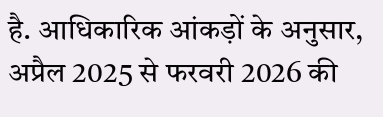है. आधिकारिक आंकड़ों के अनुसार, अप्रैल 2025 से फरवरी 2026 की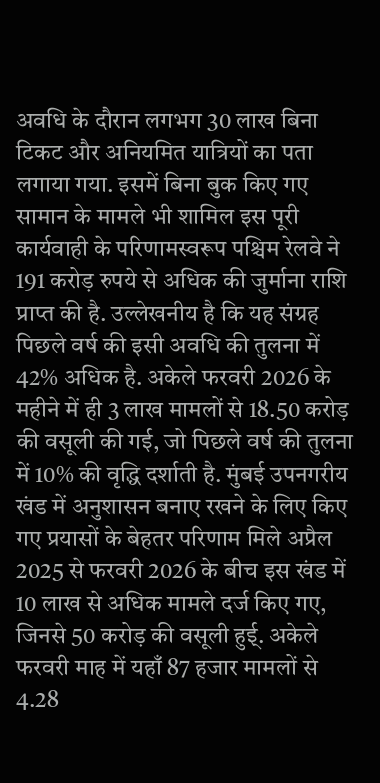अवधि के दौरान लगभग 30 लाख बिना टिकट और अनियमित यात्रियों का पता लगाया गया. इसमें बिना बुक किए गए सामान के मामले भी शामिल इस पूरी कार्यवाही के परिणामस्वरूप पश्चिम रेलवे ने 191 करोड़ रुपये से अधिक की जुर्माना राशि प्राप्त की है. उल्लेखनीय है कि यह संग्रह पिछले वर्ष की इसी अवधि की तुलना में 42% अधिक है. अकेले फरवरी 2026 के महीने में ही 3 लाख मामलों से 18.50 करोड़ की वसूली की गई, जो पिछले वर्ष की तुलना में 10% की वृद्धि दर्शाती है. मुंबई उपनगरीय खंड में अनुशासन बनाए रखने के लिए किए गए प्रयासों के बेहतर परिणाम मिले अप्रैल 2025 से फरवरी 2026 के बीच इस खंड में 10 लाख से अधिक मामले दर्ज किए गए, जिनसे 50 करोड़ की वसूली हुई्. अकेले फरवरी माह में यहाँ 87 हजार मामलों से 4.28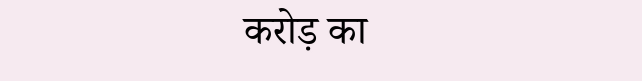करोड़ का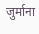जुर्माना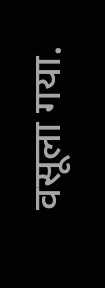वसूला गया.